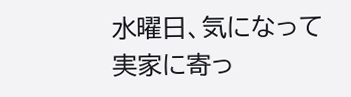水曜日、気になって実家に寄っ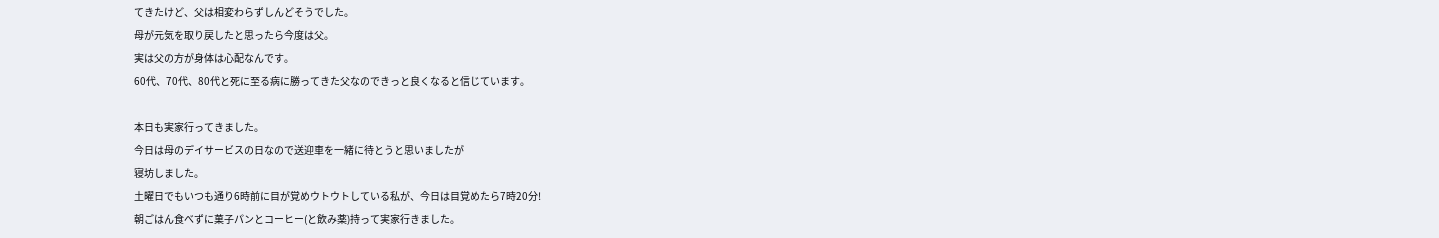てきたけど、父は相変わらずしんどそうでした。
母が元気を取り戻したと思ったら今度は父。
実は父の方が身体は心配なんです。
60代、70代、80代と死に至る病に勝ってきた父なのできっと良くなると信じています。

本日も実家行ってきました。
今日は母のデイサービスの日なので送迎車を一緒に待とうと思いましたが
寝坊しました。
土曜日でもいつも通り6時前に目が覚めウトウトしている私が、今日は目覚めたら7時20分!
朝ごはん食べずに菓子パンとコーヒー(と飲み薬)持って実家行きました。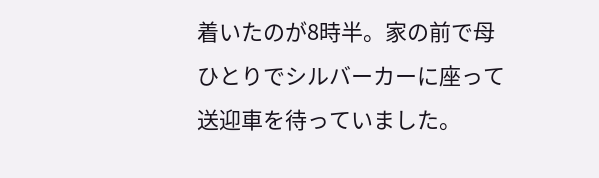着いたのが8時半。家の前で母ひとりでシルバーカーに座って送迎車を待っていました。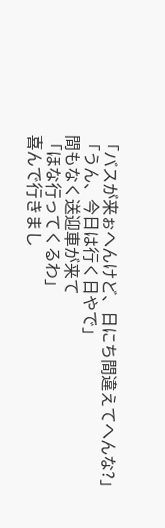「バスが来ぉへんけど、日にち間違えてへんな?」
「うん、今日は行く日やで」
間もなく送迎車が来て
「ほな行ってくるわ」
喜んで行きまし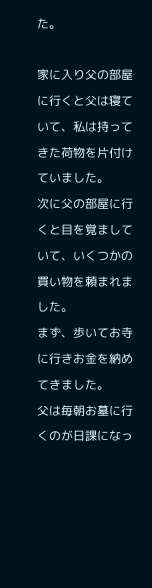た。

家に入り父の部屋に行くと父は寝ていて、私は持ってきた荷物を片付けていました。
次に父の部屋に行くと目を覚ましていて、いくつかの買い物を頼まれました。
まず、歩いてお寺に行きお金を納めてきました。
父は毎朝お墓に行くのが日課になっ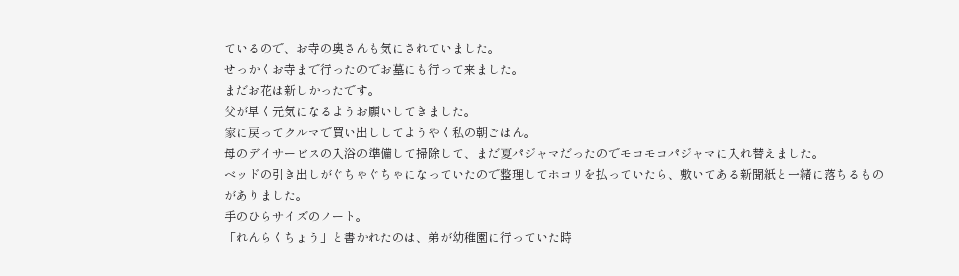ているので、お寺の奥さんも気にされていました。
せっかくお寺まで行ったのでお墓にも行って来ました。
まだお花は新しかったです。
父が早く元気になるようお願いしてきました。
家に戻ってクルマで買い出ししてようやく私の朝ごはん。
母のデイサービスの入浴の準備して掃除して、まだ夏パジャマだったのでモコモコパジャマに入れ替えました。
ベッドの引き出しがぐちゃぐちゃになっていたので整理してホコリを払っていたら、敷いてある新聞紙と一緒に落ちるものがありました。
手のひらサイズのノート。
「れんらくちょう」と書かれたのは、弟が幼稚園に行っていた時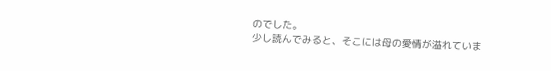のでした。
少し読んでみると、そこには母の愛情が溢れていま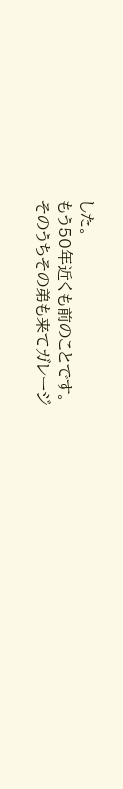した。
もう50年近くも前のことです。
そのうちその弟も来てガレージ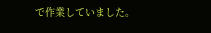で作業していました。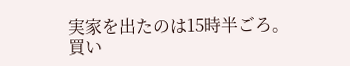実家を出たのは15時半ごろ。
買い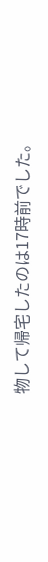物して帰宅したのは17時前でした。